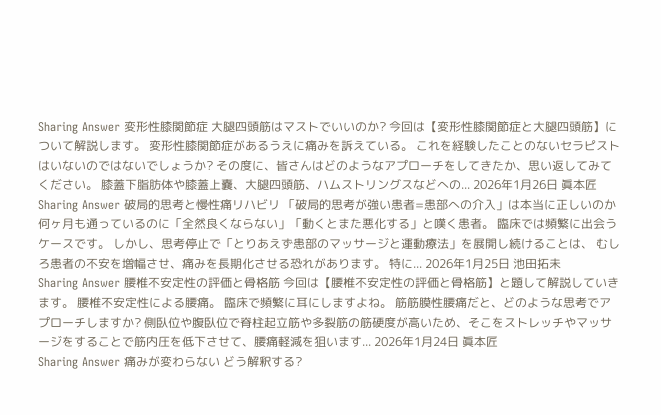Sharing Answer 変形性膝関節症 大腿四頭筋はマストでいいのか? 今回は【変形性膝関節症と大腿四頭筋】について解説します。 変形性膝関節症があるうえに痛みを訴えている。 これを経験したことのないセラピストはいないのではないでしょうか? その度に、皆さんはどのようなアプローチをしてきたか、思い返してみてください。 膝蓋下脂肪体や膝蓋上嚢、大腿四頭筋、ハムストリングスなどへの... 2026年1月26日 眞本匠
Sharing Answer 破局的思考と慢性痛リハビリ 「破局的思考が強い患者=患部への介入」は本当に正しいのか 何ヶ月も通っているのに「全然良くならない」「動くとまた悪化する」と嘆く患者。 臨床では頻繁に出会うケースです。 しかし、思考停止で「とりあえず患部のマッサージと運動療法」を展開し続けることは、 むしろ患者の不安を増幅させ、痛みを長期化させる恐れがあります。 特に... 2026年1月25日 池田拓未
Sharing Answer 腰椎不安定性の評価と骨格筋 今回は【腰椎不安定性の評価と骨格筋】と題して解説していきます。 腰椎不安定性による腰痛。 臨床で頻繁に耳にしますよね。 筋筋膜性腰痛だと、どのような思考でアプローチしますか? 側臥位や腹臥位で脊柱起立筋や多裂筋の筋硬度が高いため、そこをストレッチやマッサージをすることで筋内圧を低下させて、腰痛軽減を狙います... 2026年1月24日 眞本匠
Sharing Answer 痛みが変わらない どう解釈する?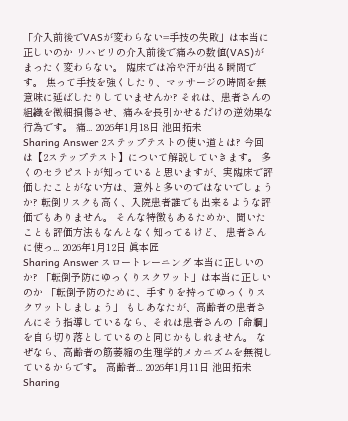「介入前後でVASが変わらない=手技の失敗」は本当に正しいのか リハビリの介入前後で痛みの数値(VAS)がまったく変わらない。 臨床では冷や汗が出る瞬間です。 焦って手技を強くしたり、マッサージの時間を無意味に延ばしたりしていませんか? それは、患者さんの組織を微細損傷させ、痛みを長引かせるだけの逆効果な行為です。 痛... 2026年1月18日 池田拓未
Sharing Answer 2ステップテストの使い道とは? 今回は【2ステップテスト】について解説していきます。 多くのセラピストが知っていると思いますが、実臨床で評価したことがない方は、意外と多いのではないでしょうか? 転倒リスクも高く、入院患者誰でも出来るような評価でもありません。 そんな特徴もあるためか、聞いたことも評価方法もなんとなく知ってるけど、 患者さんに使っ... 2026年1月12日 眞本匠
Sharing Answer スロートレーニング 本当に正しいのか? 「転倒予防にゆっくりスクワット」は本当に正しいのか 「転倒予防のために、手すりを持ってゆっくりスクワットしましょう」 もしあなたが、高齢者の患者さんにそう指導しているなら、それは患者さんの「命綱」を自ら切り落としているのと同じかもしれません。 なぜなら、高齢者の筋萎縮の生理学的メカニズムを無視しているからです。 高齢者... 2026年1月11日 池田拓未
Sharing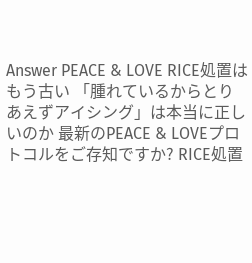Answer PEACE & LOVE RICE処置はもう古い 「腫れているからとりあえずアイシング」は本当に正しいのか 最新のPEACE & LOVEプロトコルをご存知ですか? RICE処置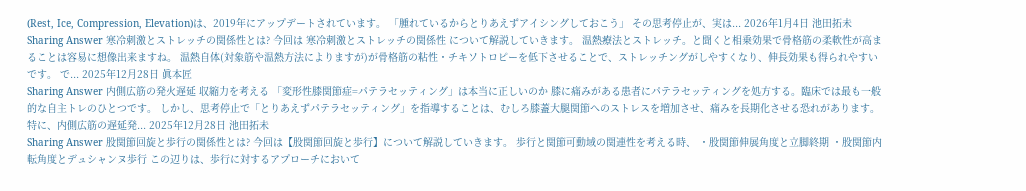(Rest, Ice, Compression, Elevation)は、2019年にアップデートされています。 「腫れているからとりあえずアイシングしておこう」 その思考停止が、実は... 2026年1月4日 池田拓未
Sharing Answer 寒冷刺激とストレッチの関係性とは? 今回は 寒冷刺激とストレッチの関係性 について解説していきます。 温熱療法とストレッチ。と聞くと相乗効果で骨格筋の柔軟性が高まることは容易に想像出来ますね。 温熱自体(対象筋や温熱方法によりますが)が骨格筋の粘性・チキソトロピーを低下させることで、ストレッチングがしやすくなり、伸長効果も得られやすいです。 で... 2025年12月28日 眞本匠
Sharing Answer 内側広筋の発火遅延 収縮力を考える 「変形性膝関節症=パテラセッティング」は本当に正しいのか 膝に痛みがある患者にパテラセッティングを処方する。臨床では最も一般的な自主トレのひとつです。 しかし、思考停止で「とりあえずパテラセッティング」を指導することは、むしろ膝蓋大腿関節へのストレスを増加させ、痛みを長期化させる恐れがあります。 特に、内側広筋の遅延発... 2025年12月28日 池田拓未
Sharing Answer 股関節回旋と歩行の関係性とは? 今回は【股関節回旋と歩行】について解説していきます。 歩行と関節可動域の関連性を考える時、 ・股関節伸展角度と立脚終期 ・股関節内転角度とデュシャンヌ歩行 この辺りは、歩行に対するアプローチにおいて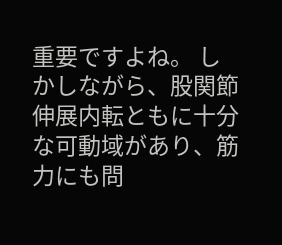重要ですよね。 しかしながら、股関節伸展内転ともに十分な可動域があり、筋力にも問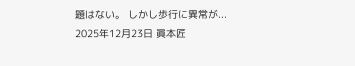題はない。 しかし歩行に異常が... 2025年12月23日 眞本匠